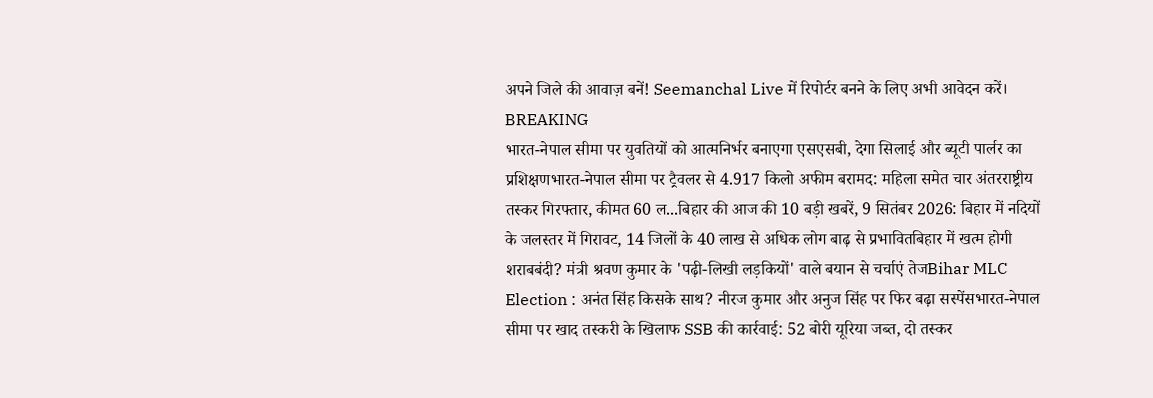अपने जिले की आवाज़ बनें! Seemanchal Live में रिपोर्टर बनने के लिए अभी आवेदन करें।
BREAKING
भारत-नेपाल सीमा पर युवतियों को आत्मनिर्भर बनाएगा एसएसबी, देगा सिलाई और ब्यूटी पार्लर का प्रशिक्षणभारत-नेपाल सीमा पर ट्रैवलर से 4.917 किलो अफीम बरामद: महिला समेत चार अंतरराष्ट्रीय तस्कर गिरफ्तार, कीमत 60 ल...बिहार की आज की 10 बड़ी खबरें, 9 सितंबर 2026: बिहार में नदियों के जलस्तर में गिरावट, 14 जिलों के 40 लाख से अधिक लोग बाढ़ से प्रभावितबिहार में खत्म होगी शराबबंदी? मंत्री श्रवण कुमार के 'पढ़ी-लिखी लड़कियों' वाले बयान से चर्चाएं तेजBihar MLC Election : अनंत सिंह किसके साथ? नीरज कुमार और अनुज सिंह पर फिर बढ़ा सस्पेंसभारत-नेपाल सीमा पर खाद तस्करी के खिलाफ SSB की कार्रवाई: 52 बोरी यूरिया जब्त, दो तस्कर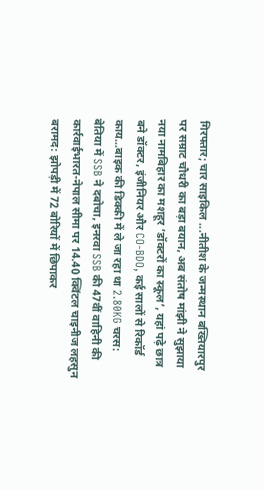गिरफ्तार; चार साइकिल ...नीतीश के जन्मस्थान बख्तियारपुर पर सम्राट चौधरी का बड़ा बयान, अब संतोष मांझी ने सुझाया नया नामबिहार का मशहूर ‘डॉक्टरों का स्कूल’, यहां पढ़े छात्र बने डॉक्टर, इंजीनियर और CO-BDO, कई सालों से रिकॉर्ड काय...बाइक की डिक्की में ले जा रहा था 2.80KG चरस: बेतिया में SSB ने दबोचा, इनरवा SSB की 47वीं वाहिनी की कार्रवाईभारत-नेपाल सीमा पर 14.40 क्विंटल चाइनीज लहसुन बरामद: झोपड़ी में 72 बोरियों में छिपाकर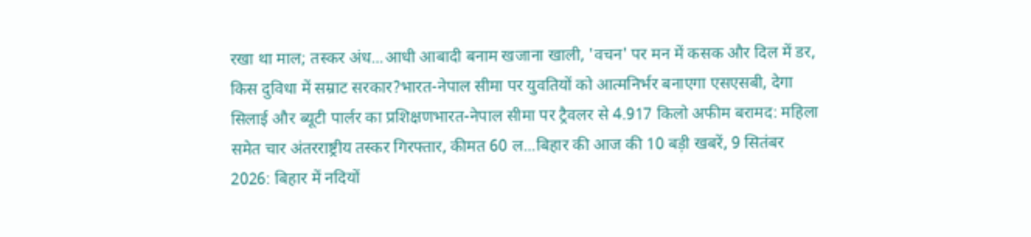रखा था माल; तस्कर अंध...आधी आबादी बनाम खजाना खाली, 'वचन' पर मन में कसक और दिल में डर, किस दुविधा में सम्राट सरकार?भारत-नेपाल सीमा पर युवतियों को आत्मनिर्भर बनाएगा एसएसबी, देगा सिलाई और ब्यूटी पार्लर का प्रशिक्षणभारत-नेपाल सीमा पर ट्रैवलर से 4.917 किलो अफीम बरामद: महिला समेत चार अंतरराष्ट्रीय तस्कर गिरफ्तार, कीमत 60 ल...बिहार की आज की 10 बड़ी खबरें, 9 सितंबर 2026: बिहार में नदियों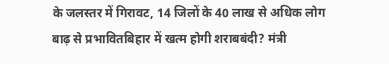के जलस्तर में गिरावट, 14 जिलों के 40 लाख से अधिक लोग बाढ़ से प्रभावितबिहार में खत्म होगी शराबबंदी? मंत्री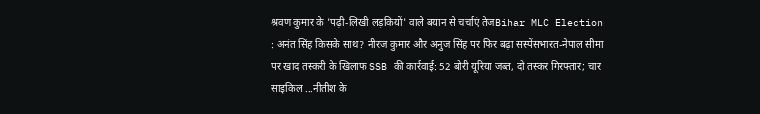श्रवण कुमार के 'पढ़ी-लिखी लड़कियों' वाले बयान से चर्चाएं तेजBihar MLC Election : अनंत सिंह किसके साथ? नीरज कुमार और अनुज सिंह पर फिर बढ़ा सस्पेंसभारत-नेपाल सीमा पर खाद तस्करी के खिलाफ SSB की कार्रवाई: 52 बोरी यूरिया जब्त, दो तस्कर गिरफ्तार; चार साइकिल ...नीतीश के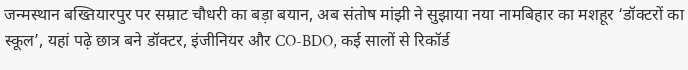जन्मस्थान बख्तियारपुर पर सम्राट चौधरी का बड़ा बयान, अब संतोष मांझी ने सुझाया नया नामबिहार का मशहूर ‘डॉक्टरों का स्कूल’, यहां पढ़े छात्र बने डॉक्टर, इंजीनियर और CO-BDO, कई सालों से रिकॉर्ड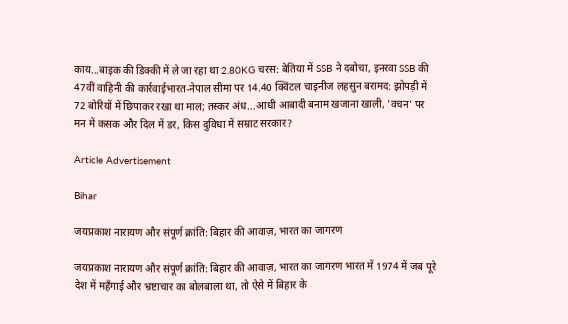काय...बाइक की डिक्की में ले जा रहा था 2.80KG चरस: बेतिया में SSB ने दबोचा, इनरवा SSB की 47वीं वाहिनी की कार्रवाईभारत-नेपाल सीमा पर 14.40 क्विंटल चाइनीज लहसुन बरामद: झोपड़ी में 72 बोरियों में छिपाकर रखा था माल; तस्कर अंध...आधी आबादी बनाम खजाना खाली, 'वचन' पर मन में कसक और दिल में डर, किस दुविधा में सम्राट सरकार?

Article Advertisement

Bihar

जयप्रकाश नारायण और संपूर्ण क्रांति: बिहार की आवाज़, भारत का जागरण

जयप्रकाश नारायण और संपूर्ण क्रांति: बिहार की आवाज़, भारत का जागरण भारत में 1974 में जब पूरे देश में महँगाई और भ्रष्टाचार का बोलबाला था, तो ऐसे में बिहार के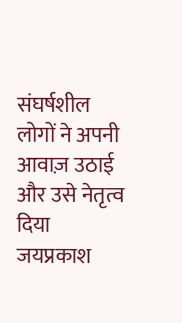संघर्षशील लोगों ने अपनी आवाज़ उठाई और उसे नेतृत्व दिया जयप्रकाश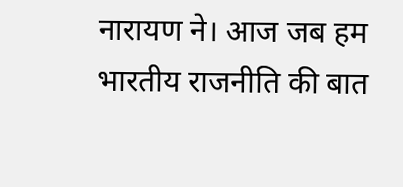नारायण ने। आज जब हम भारतीय राजनीति की बात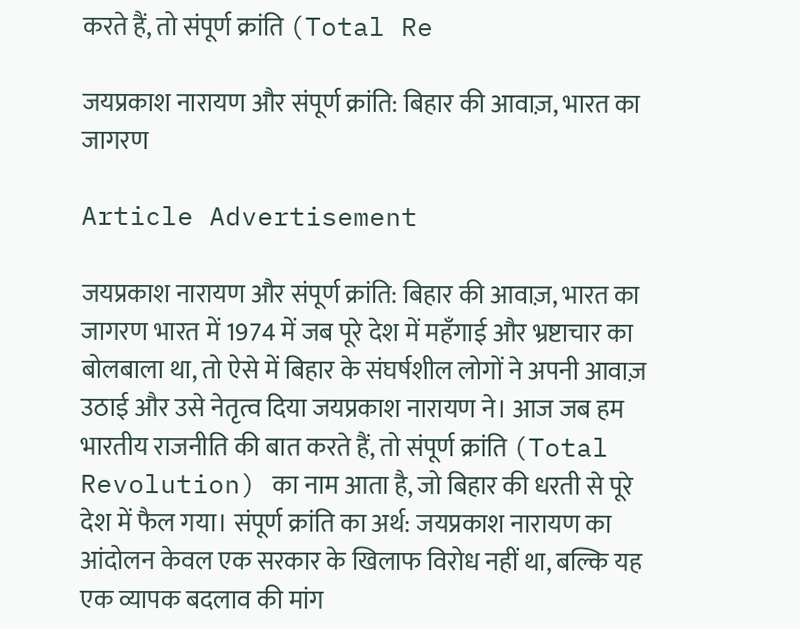करते हैं, तो संपूर्ण क्रांति (Total Re

जयप्रकाश नारायण और संपूर्ण क्रांति: बिहार की आवाज़, भारत का जागरण

Article Advertisement

जयप्रकाश नारायण और संपूर्ण क्रांति: बिहार की आवाज़, भारत का जागरण भारत में 1974 में जब पूरे देश में महँगाई और भ्रष्टाचार का बोलबाला था, तो ऐसे में बिहार के संघर्षशील लोगों ने अपनी आवाज़ उठाई और उसे नेतृत्व दिया जयप्रकाश नारायण ने। आज जब हम भारतीय राजनीति की बात करते हैं, तो संपूर्ण क्रांति (Total Revolution) का नाम आता है, जो बिहार की धरती से पूरे देश में फैल गया। संपूर्ण क्रांति का अर्थ: जयप्रकाश नारायण का आंदोलन केवल एक सरकार के खिलाफ विरोध नहीं था, बल्कि यह एक व्यापक बदलाव की मांग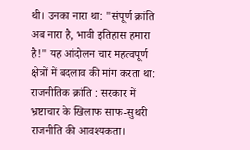थी। उनका नारा था: "संपूर्ण क्रांति अब नारा है, भावी इतिहास हमारा है!" यह आंदोलन चार महत्वपूर्ण क्षेत्रों में बदलाव की मांग करता था: राजनीतिक क्रांति : सरकार में भ्रष्टाचार के खिलाफ साफ-सुथरी राजनीति की आवश्यकता।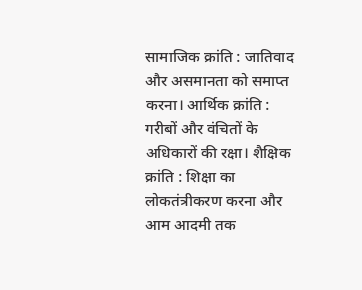सामाजिक क्रांति : जातिवाद और असमानता को समाप्त करना। आर्थिक क्रांति : गरीबों और वंचितों के अधिकारों की रक्षा। शैक्षिक क्रांति : शिक्षा का लोकतंत्रीकरण करना और आम आदमी तक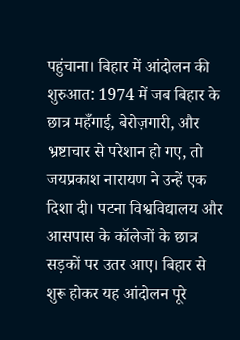पहुंचाना। बिहार में आंदोलन की शुरुआत: 1974 में जब बिहार के छात्र महँगाई, बेरोज़गारी, और भ्रष्टाचार से परेशान हो गए, तो जयप्रकाश नारायण ने उन्हें एक दिशा दी। पटना विश्वविद्यालय और आसपास के कॉलेजों के छात्र सड़कों पर उतर आए। बिहार से शुरू होकर यह आंदोलन पूरे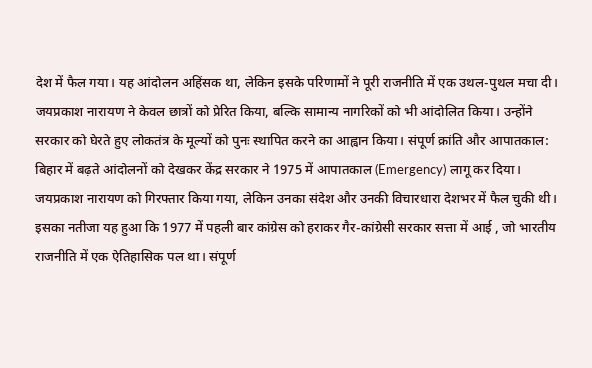देश में फैल गया। यह आंदोलन अहिंसक था, लेकिन इसके परिणामों ने पूरी राजनीति में एक उथल-पुथल मचा दी। जयप्रकाश नारायण ने केवल छात्रों को प्रेरित किया, बल्कि सामान्य नागरिकों को भी आंदोलित किया। उन्होंने सरकार को घेरते हुए लोकतंत्र के मूल्यों को पुनः स्थापित करने का आह्वान किया। संपूर्ण क्रांति और आपातकाल: बिहार में बढ़ते आंदोलनों को देखकर केंद्र सरकार ने 1975 में आपातकाल (Emergency) लागू कर दिया। जयप्रकाश नारायण को गिरफ्तार किया गया, लेकिन उनका संदेश और उनकी विचारधारा देशभर में फैल चुकी थी। इसका नतीजा यह हुआ कि 1977 में पहली बार कांग्रेस को हराकर गैर-कांग्रेसी सरकार सत्ता में आई , जो भारतीय राजनीति में एक ऐतिहासिक पल था। संपूर्ण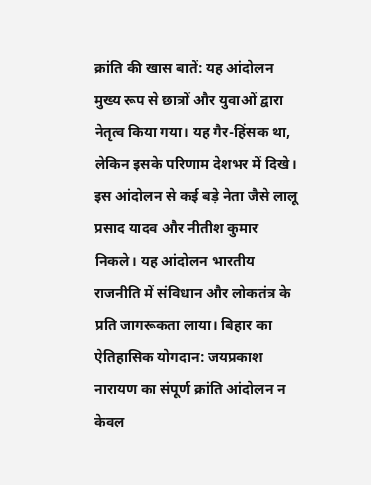क्रांति की खास बातें: यह आंदोलन मुख्य रूप से छात्रों और युवाओं द्वारा नेतृत्व किया गया। यह गैर-हिंसक था, लेकिन इसके परिणाम देशभर में दिखे। इस आंदोलन से कई बड़े नेता जैसे लालू प्रसाद यादव और नीतीश कुमार निकले। यह आंदोलन भारतीय राजनीति में संविधान और लोकतंत्र के प्रति जागरूकता लाया। बिहार का ऐतिहासिक योगदान: जयप्रकाश नारायण का संपूर्ण क्रांति आंदोलन न केवल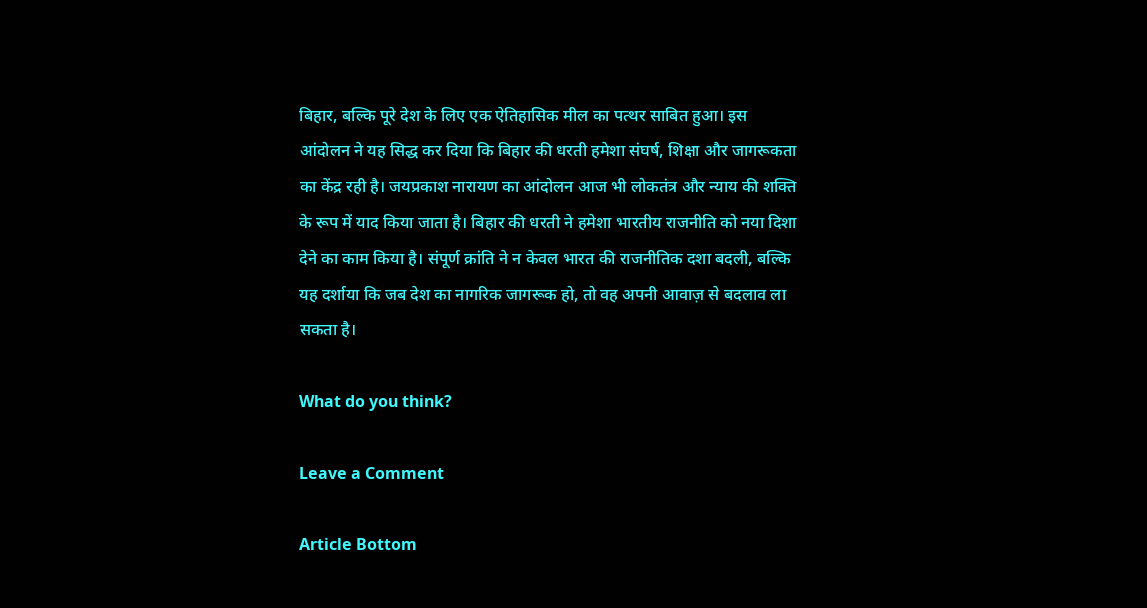बिहार, बल्कि पूरे देश के लिए एक ऐतिहासिक मील का पत्थर साबित हुआ। इस आंदोलन ने यह सिद्ध कर दिया कि बिहार की धरती हमेशा संघर्ष, शिक्षा और जागरूकता का केंद्र रही है। जयप्रकाश नारायण का आंदोलन आज भी लोकतंत्र और न्याय की शक्ति के रूप में याद किया जाता है। बिहार की धरती ने हमेशा भारतीय राजनीति को नया दिशा देने का काम किया है। संपूर्ण क्रांति ने न केवल भारत की राजनीतिक दशा बदली, बल्कि यह दर्शाया कि जब देश का नागरिक जागरूक हो, तो वह अपनी आवाज़ से बदलाव ला सकता है।

What do you think?

Leave a Comment

Article Bottom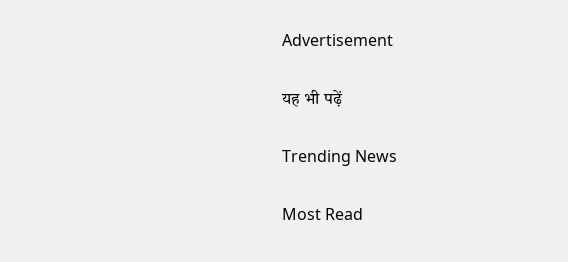Advertisement

यह भी पढ़ें

Trending News

Most Read